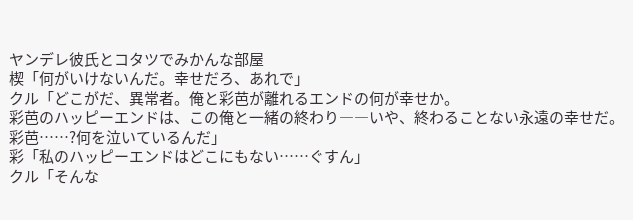ヤンデレ彼氏とコタツでみかんな部屋
楔「何がいけないんだ。幸せだろ、あれで」
クル「どこがだ、異常者。俺と彩芭が離れるエンドの何が幸せか。
彩芭のハッピーエンドは、この俺と一緒の終わり――いや、終わることない永遠の幸せだ。
彩芭……?何を泣いているんだ」
彩「私のハッピーエンドはどこにもない……ぐすん」
クル「そんな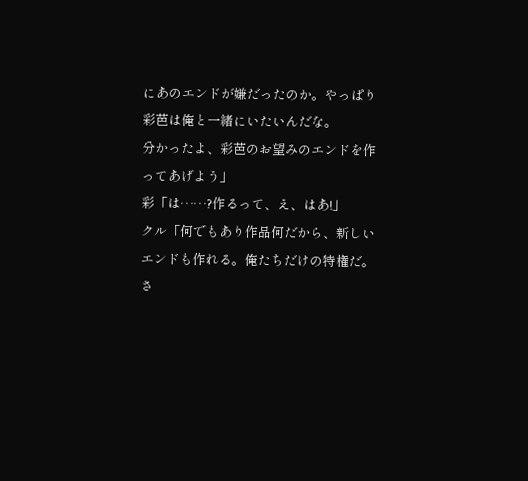にあのエンドが嫌だったのか。やっぱり彩芭は俺と一緒にいたいんだな。
分かったよ、彩芭のお望みのエンドを作ってあげよう」
彩「は……?作るって、え、はあ!」
クル「何でもあり作品何だから、新しいエンドも作れる。俺たちだけの特権だ。
さ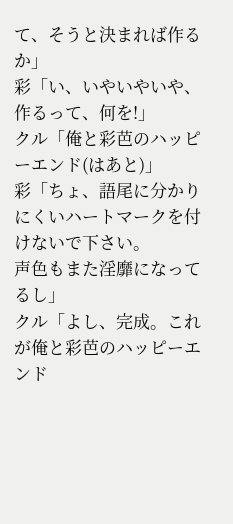て、そうと決まれば作るか」
彩「い、いやいやいや、作るって、何を!」
クル「俺と彩芭のハッピーエンド(はあと)」
彩「ちょ、語尾に分かりにくいハートマークを付けないで下さい。
声色もまた淫靡になってるし」
クル「よし、完成。これが俺と彩芭のハッピーエンド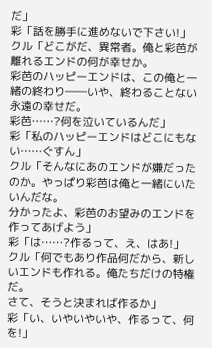だ」
彩「話を勝手に進めないで下さい!」
クル「どこがだ、異常者。俺と彩芭が離れるエンドの何が幸せか。
彩芭のハッピーエンドは、この俺と一緒の終わり――いや、終わることない永遠の幸せだ。
彩芭……?何を泣いているんだ」
彩「私のハッピーエンドはどこにもない……ぐすん」
クル「そんなにあのエンドが嫌だったのか。やっぱり彩芭は俺と一緒にいたいんだな。
分かったよ、彩芭のお望みのエンドを作ってあげよう」
彩「は……?作るって、え、はあ!」
クル「何でもあり作品何だから、新しいエンドも作れる。俺たちだけの特権だ。
さて、そうと決まれば作るか」
彩「い、いやいやいや、作るって、何を!」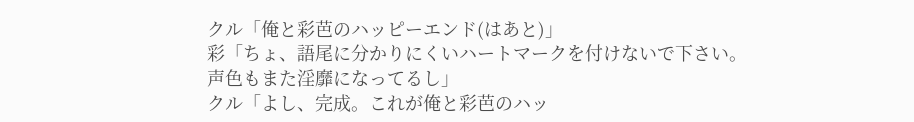クル「俺と彩芭のハッピーエンド(はあと)」
彩「ちょ、語尾に分かりにくいハートマークを付けないで下さい。
声色もまた淫靡になってるし」
クル「よし、完成。これが俺と彩芭のハッ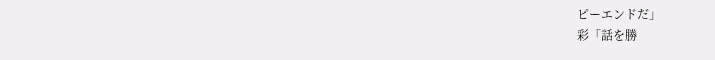ピーエンドだ」
彩「話を勝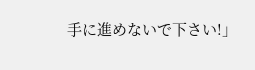手に進めないで下さい!」